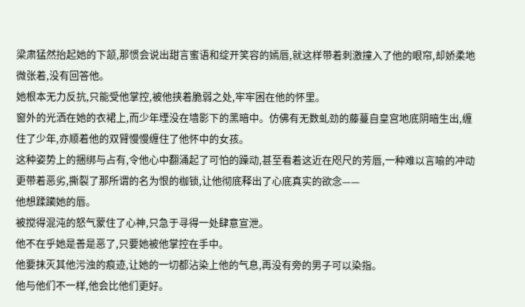梁肃猛然抬起她的下颔,那惯会说出甜言蜜语和绽开笑容的嫣唇,就这样带着刺激撞入了他的眼帘,却娇柔地微张着,没有回答他。
她根本无力反抗,只能受他掌控,被他挟着脆弱之处,牢牢困在他的怀里。
窗外的光洒在她的衣裙上,而少年堙没在墙影下的黑暗中。仿佛有无数虬劲的藤蔓自皇宫地底阴暗生出,缠住了少年,亦顺着他的双臂慢慢缠住了他怀中的女孩。
这种姿势上的捆绑与占有,令他心中翻涌起了可怕的躁动,甚至看着这近在咫尺的芳唇,一种难以言喻的冲动更带着恶劣,撕裂了那所谓的名为恨的枷锁,让他彻底释出了心底真实的欲念——
他想蹂躏她的唇。
被搅得混沌的怒气蒙住了心神,只急于寻得一处肆意宣泄。
他不在乎她是善是恶了,只要她被他掌控在手中。
他要抹灭其他污浊的痕迹,让她的一切都沾染上他的气息,再没有旁的男子可以染指。
他与他们不一样,他会比他们更好。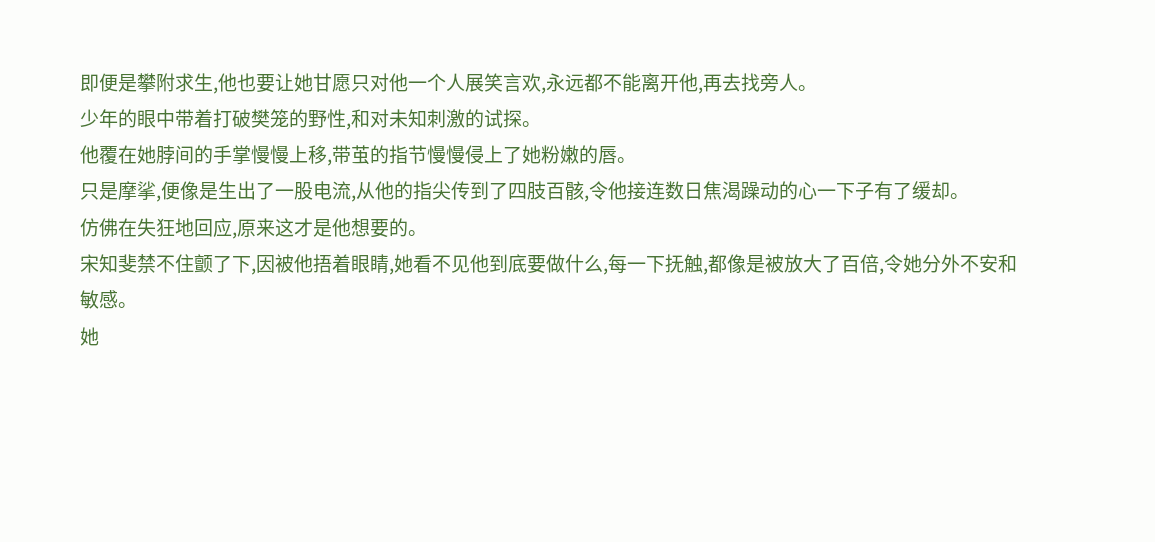即便是攀附求生,他也要让她甘愿只对他一个人展笑言欢,永远都不能离开他,再去找旁人。
少年的眼中带着打破樊笼的野性,和对未知刺激的试探。
他覆在她脖间的手掌慢慢上移,带茧的指节慢慢侵上了她粉嫩的唇。
只是摩挲,便像是生出了一股电流,从他的指尖传到了四肢百骸,令他接连数日焦渴躁动的心一下子有了缓却。
仿佛在失狂地回应,原来这才是他想要的。
宋知斐禁不住颤了下,因被他捂着眼睛,她看不见他到底要做什么,每一下抚触,都像是被放大了百倍,令她分外不安和敏感。
她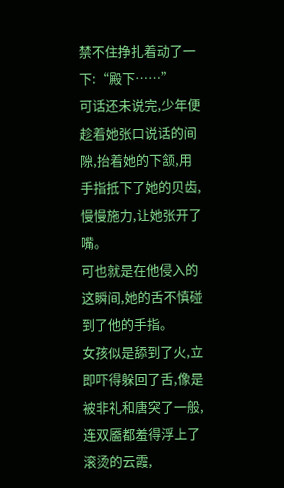禁不住挣扎着动了一下:“殿下……”
可话还未说完,少年便趁着她张口说话的间隙,抬着她的下颔,用手指抵下了她的贝齿,慢慢施力,让她张开了嘴。
可也就是在他侵入的这瞬间,她的舌不慎碰到了他的手指。
女孩似是舔到了火,立即吓得躲回了舌,像是被非礼和唐突了一般,连双靥都羞得浮上了滚烫的云霞,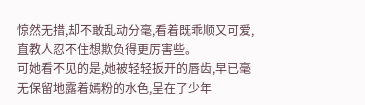惊然无措,却不敢乱动分毫,看着既乖顺又可爱,直教人忍不住想欺负得更厉害些。
可她看不见的是,她被轻轻扳开的唇齿,早已毫无保留地露着嫣粉的水色,呈在了少年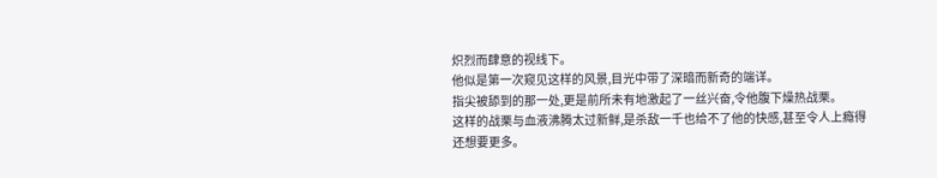炽烈而肆意的视线下。
他似是第一次窥见这样的风景,目光中带了深暗而新奇的端详。
指尖被舔到的那一处,更是前所未有地激起了一丝兴奋,令他腹下燥热战栗。
这样的战栗与血液沸腾太过新鲜,是杀敌一千也给不了他的快感,甚至令人上瘾得还想要更多。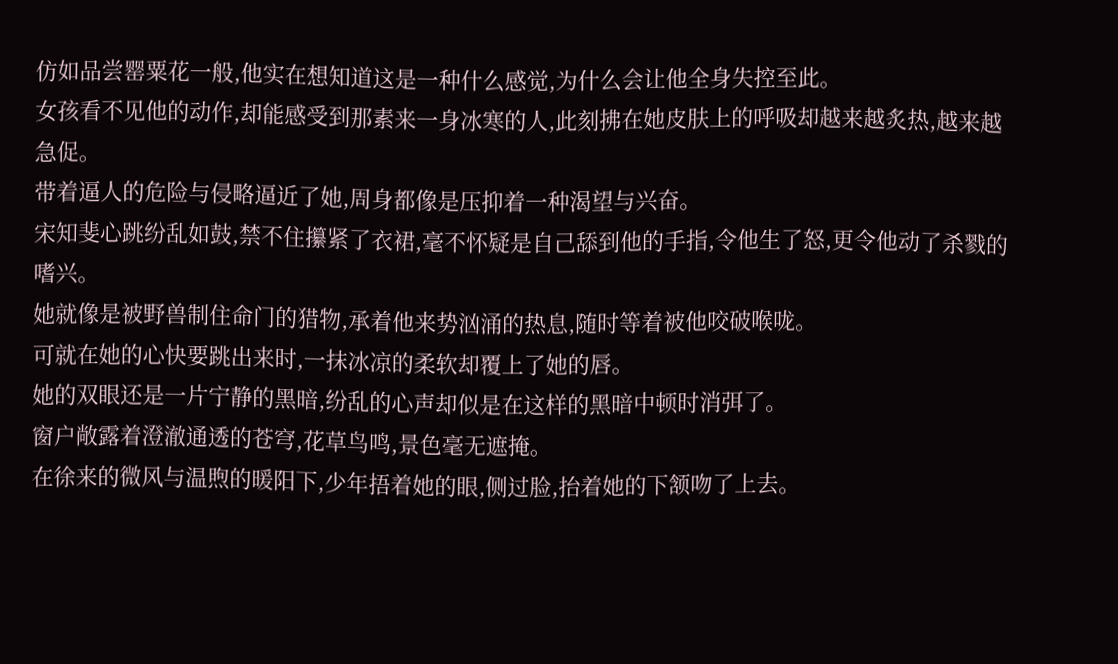仿如品尝罂粟花一般,他实在想知道这是一种什么感觉,为什么会让他全身失控至此。
女孩看不见他的动作,却能感受到那素来一身冰寒的人,此刻拂在她皮肤上的呼吸却越来越炙热,越来越急促。
带着逼人的危险与侵略逼近了她,周身都像是压抑着一种渴望与兴奋。
宋知斐心跳纷乱如鼓,禁不住攥紧了衣裙,毫不怀疑是自己舔到他的手指,令他生了怒,更令他动了杀戮的嗜兴。
她就像是被野兽制住命门的猎物,承着他来势汹涌的热息,随时等着被他咬破喉咙。
可就在她的心快要跳出来时,一抹冰凉的柔软却覆上了她的唇。
她的双眼还是一片宁静的黑暗,纷乱的心声却似是在这样的黑暗中顿时消弭了。
窗户敞露着澄澈通透的苍穹,花草鸟鸣,景色毫无遮掩。
在徐来的微风与温煦的暖阳下,少年捂着她的眼,侧过脸,抬着她的下颔吻了上去。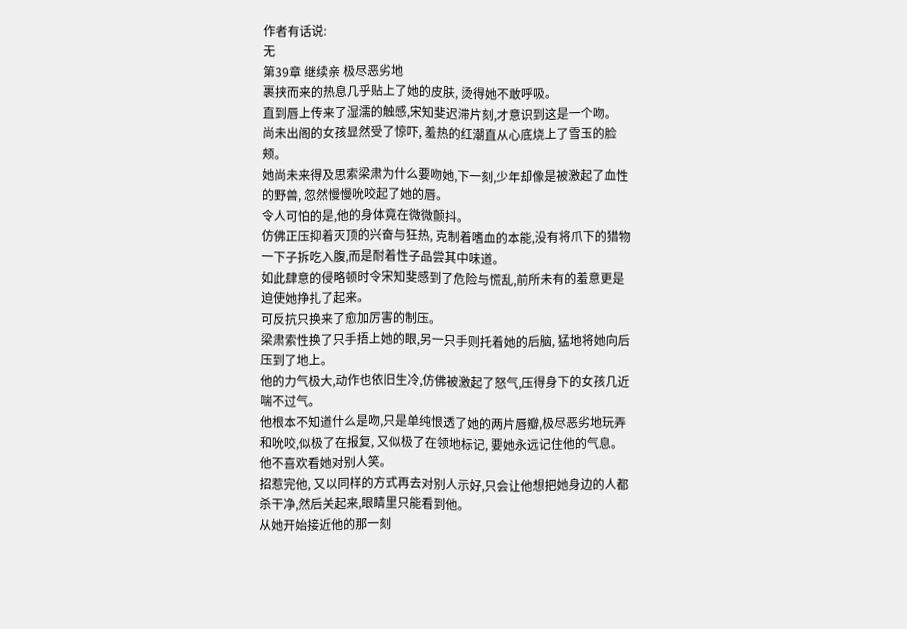作者有话说:
无
第39章 继续亲 极尽恶劣地
裹挟而来的热息几乎贴上了她的皮肤, 烫得她不敢呼吸。
直到唇上传来了湿濡的触感,宋知斐迟滞片刻,才意识到这是一个吻。
尚未出阁的女孩显然受了惊吓, 羞热的红潮直从心底烧上了雪玉的脸颊。
她尚未来得及思索梁肃为什么要吻她,下一刻,少年却像是被激起了血性的野兽, 忽然慢慢吮咬起了她的唇。
令人可怕的是,他的身体竟在微微颤抖。
仿佛正压抑着灭顶的兴奋与狂热, 克制着嗜血的本能,没有将爪下的猎物一下子拆吃入腹,而是耐着性子品尝其中味道。
如此肆意的侵略顿时令宋知斐感到了危险与慌乱,前所未有的羞意更是迫使她挣扎了起来。
可反抗只换来了愈加厉害的制压。
梁肃索性换了只手捂上她的眼,另一只手则托着她的后脑, 猛地将她向后压到了地上。
他的力气极大,动作也依旧生冷,仿佛被激起了怒气,压得身下的女孩几近喘不过气。
他根本不知道什么是吻,只是单纯恨透了她的两片唇瓣,极尽恶劣地玩弄和吮咬,似极了在报复, 又似极了在领地标记, 要她永远记住他的气息。
他不喜欢看她对别人笑。
招惹完他, 又以同样的方式再去对别人示好,只会让他想把她身边的人都杀干净,然后关起来,眼睛里只能看到他。
从她开始接近他的那一刻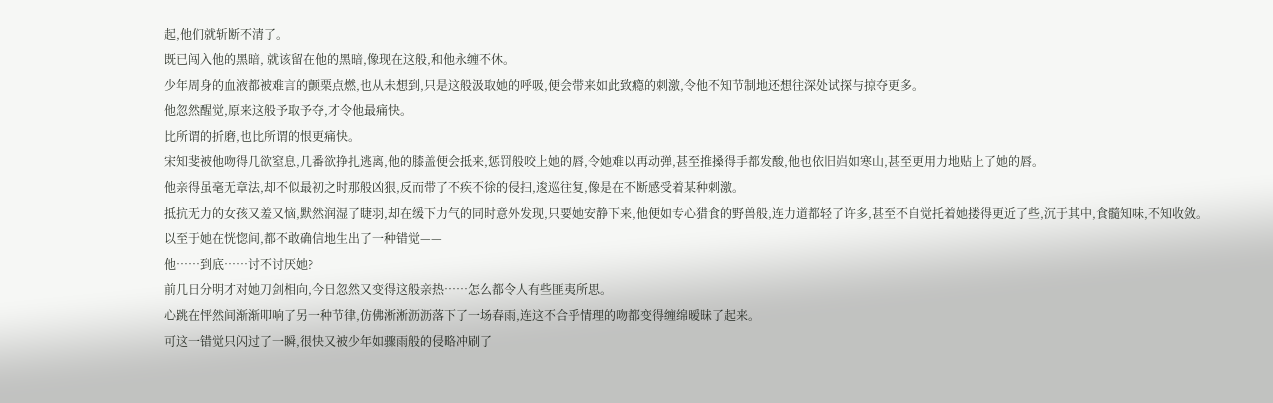起,他们就斩断不清了。
既已闯入他的黑暗, 就该留在他的黑暗,像现在这般,和他永缠不休。
少年周身的血液都被难言的颤栗点燃,也从未想到,只是这般汲取她的呼吸,便会带来如此致瘾的刺激,令他不知节制地还想往深处试探与掠夺更多。
他忽然醒觉,原来这般予取予夺,才令他最痛快。
比所谓的折磨,也比所谓的恨更痛快。
宋知斐被他吻得几欲窒息,几番欲挣扎逃离,他的膝盖便会抵来,惩罚般咬上她的唇,令她难以再动弹,甚至推搡得手都发酸,他也依旧岿如寒山,甚至更用力地贴上了她的唇。
他亲得虽毫无章法,却不似最初之时那般凶狠,反而带了不疾不徐的侵扫,逡巡往复,像是在不断感受着某种刺激。
抵抗无力的女孩又羞又恼,默然润湿了睫羽,却在缓下力气的同时意外发现,只要她安静下来,他便如专心猎食的野兽般,连力道都轻了许多,甚至不自觉托着她搂得更近了些,沉于其中,食髓知味,不知收敛。
以至于她在恍惚间,都不敢确信地生出了一种错觉——
他……到底……讨不讨厌她?
前几日分明才对她刀剑相向,今日忽然又变得这般亲热……怎么都令人有些匪夷所思。
心跳在怦然间渐渐叩响了另一种节律,仿佛淅淅沥沥落下了一场春雨,连这不合乎情理的吻都变得缠绵暧昧了起来。
可这一错觉只闪过了一瞬,很快又被少年如骤雨般的侵略冲刷了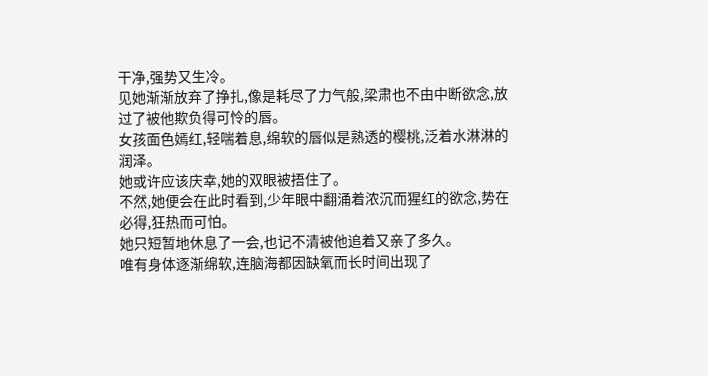干净,强势又生冷。
见她渐渐放弃了挣扎,像是耗尽了力气般,梁肃也不由中断欲念,放过了被他欺负得可怜的唇。
女孩面色嫣红,轻喘着息,绵软的唇似是熟透的樱桃,泛着水淋淋的润泽。
她或许应该庆幸,她的双眼被捂住了。
不然,她便会在此时看到,少年眼中翻涌着浓沉而猩红的欲念,势在必得,狂热而可怕。
她只短暂地休息了一会,也记不清被他追着又亲了多久。
唯有身体逐渐绵软,连脑海都因缺氧而长时间出现了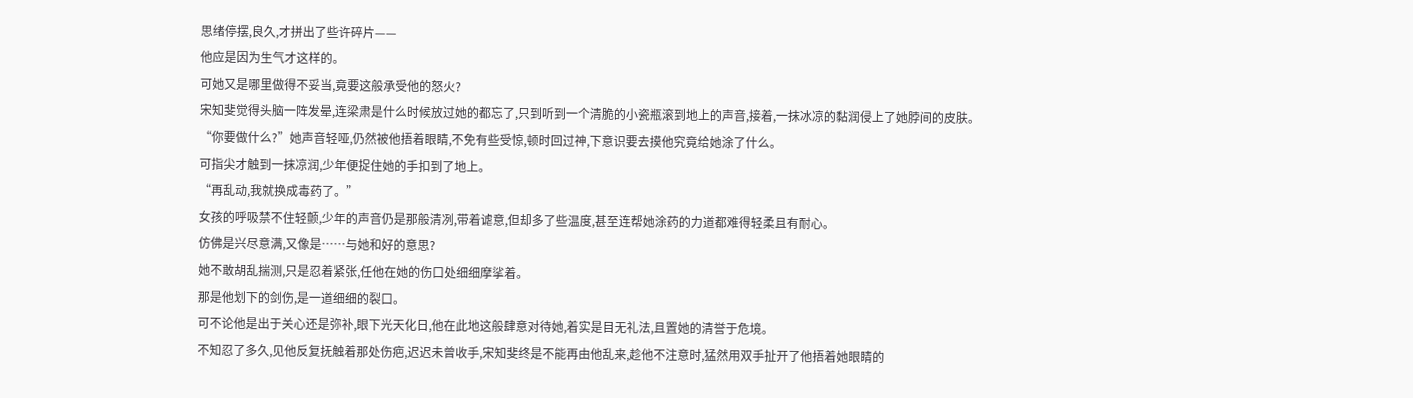思绪停摆,良久,才拼出了些许碎片——
他应是因为生气才这样的。
可她又是哪里做得不妥当,竟要这般承受他的怒火?
宋知斐觉得头脑一阵发晕,连梁肃是什么时候放过她的都忘了,只到听到一个清脆的小瓷瓶滚到地上的声音,接着,一抹冰凉的黏润侵上了她脖间的皮肤。
“你要做什么?”她声音轻哑,仍然被他捂着眼睛,不免有些受惊,顿时回过神,下意识要去摸他究竟给她涂了什么。
可指尖才触到一抹凉润,少年便捉住她的手扣到了地上。
“再乱动,我就换成毒药了。”
女孩的呼吸禁不住轻颤,少年的声音仍是那般清冽,带着谑意,但却多了些温度,甚至连帮她涂药的力道都难得轻柔且有耐心。
仿佛是兴尽意满,又像是……与她和好的意思?
她不敢胡乱揣测,只是忍着紧张,任他在她的伤口处细细摩挲着。
那是他划下的剑伤,是一道细细的裂口。
可不论他是出于关心还是弥补,眼下光天化日,他在此地这般肆意对待她,着实是目无礼法,且置她的清誉于危境。
不知忍了多久,见他反复抚触着那处伤疤,迟迟未曾收手,宋知斐终是不能再由他乱来,趁他不注意时,猛然用双手扯开了他捂着她眼睛的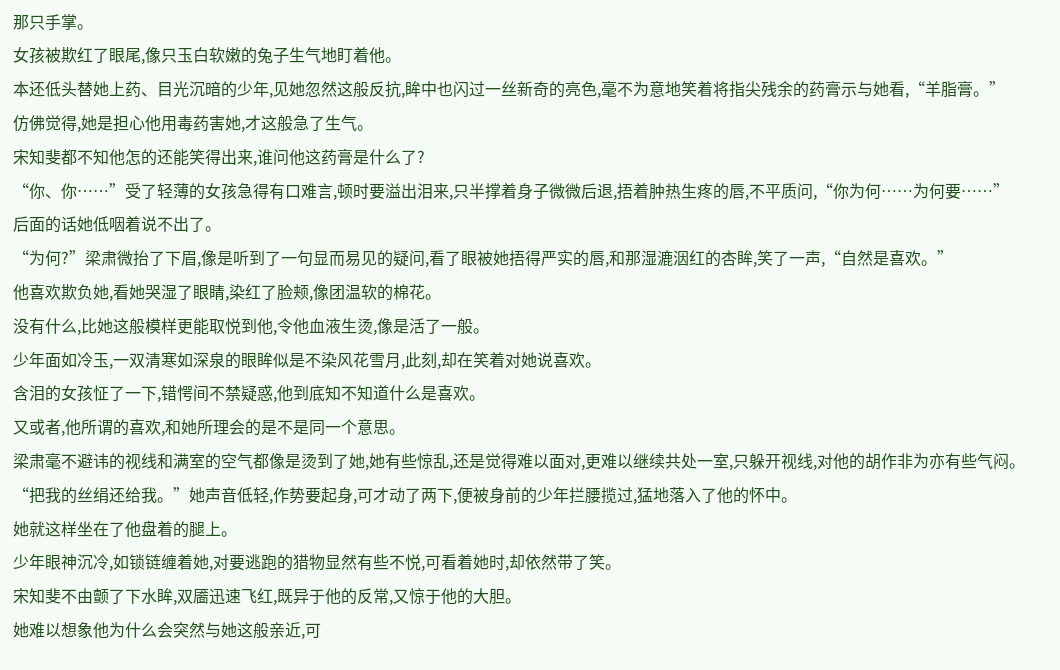那只手掌。
女孩被欺红了眼尾,像只玉白软嫩的兔子生气地盯着他。
本还低头替她上药、目光沉暗的少年,见她忽然这般反抗,眸中也闪过一丝新奇的亮色,毫不为意地笑着将指尖残余的药膏示与她看,“羊脂膏。”
仿佛觉得,她是担心他用毒药害她,才这般急了生气。
宋知斐都不知他怎的还能笑得出来,谁问他这药膏是什么了?
“你、你……”受了轻薄的女孩急得有口难言,顿时要溢出泪来,只半撑着身子微微后退,捂着肿热生疼的唇,不平质问,“你为何……为何要……”
后面的话她低咽着说不出了。
“为何?”梁肃微抬了下眉,像是听到了一句显而易见的疑问,看了眼被她捂得严实的唇,和那湿漉洇红的杏眸,笑了一声,“自然是喜欢。”
他喜欢欺负她,看她哭湿了眼睛,染红了脸颊,像团温软的棉花。
没有什么,比她这般模样更能取悦到他,令他血液生烫,像是活了一般。
少年面如冷玉,一双清寒如深泉的眼眸似是不染风花雪月,此刻,却在笑着对她说喜欢。
含泪的女孩怔了一下,错愕间不禁疑惑,他到底知不知道什么是喜欢。
又或者,他所谓的喜欢,和她所理会的是不是同一个意思。
梁肃毫不避讳的视线和满室的空气都像是烫到了她,她有些惊乱,还是觉得难以面对,更难以继续共处一室,只躲开视线,对他的胡作非为亦有些气闷。
“把我的丝绢还给我。”她声音低轻,作势要起身,可才动了两下,便被身前的少年拦腰揽过,猛地落入了他的怀中。
她就这样坐在了他盘着的腿上。
少年眼神沉冷,如锁链缠着她,对要逃跑的猎物显然有些不悦,可看着她时,却依然带了笑。
宋知斐不由颤了下水眸,双靥迅速飞红,既异于他的反常,又惊于他的大胆。
她难以想象他为什么会突然与她这般亲近,可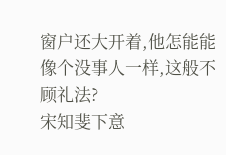窗户还大开着,他怎能能像个没事人一样,这般不顾礼法?
宋知斐下意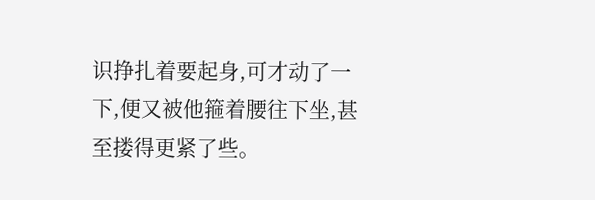识挣扎着要起身,可才动了一下,便又被他箍着腰往下坐,甚至搂得更紧了些。